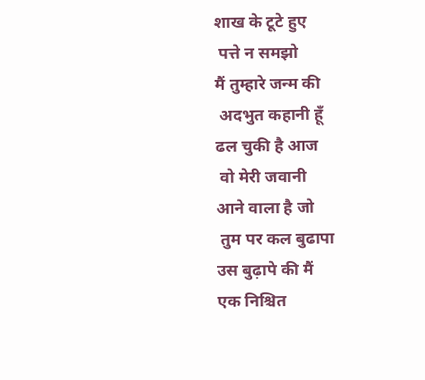शाख के टूटे हुए
 पत्ते न समझो
मैं तुम्हारे जन्म की
 अदभुत कहानी हूँ
ढल चुकी है आज
 वो मेरी जवानी
आने वाला है जो
 तुम पर कल बुढापा
उस बुढ़ापे की मैं
एक निश्चित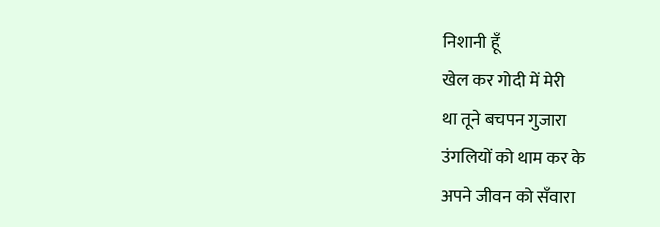निशानी हूँ
खेल कर गोदी में मेरी
था तूने बचपन गुजारा
उंगलियों को थाम कर के
अपने जीवन को सँवारा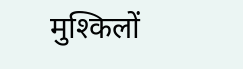मुश्किलों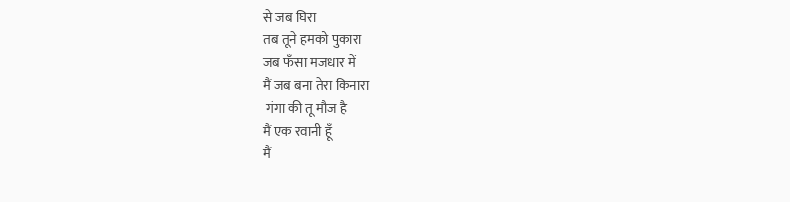से जब घिरा
तब तूने हमको पुकारा
जब फँसा मजधार में
मैं जब बना तेरा किनारा
 गंगा की तू मौज है
मैं एक रवानी हूँ
मैं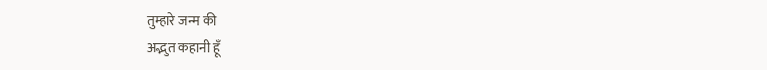तुम्हारे जन्म की
अद्भुत कहानी हूँ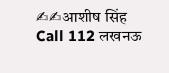✍✍आशीष सिंह
Call 112 लखनऊ